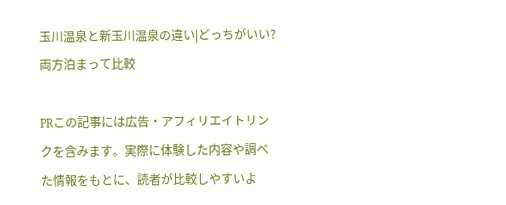玉川温泉と新玉川温泉の違い|どっちがいい?両方泊まって比較

PRこの記事には広告・アフィリエイトリンクを含みます。実際に体験した内容や調べた情報をもとに、読者が比較しやすいよ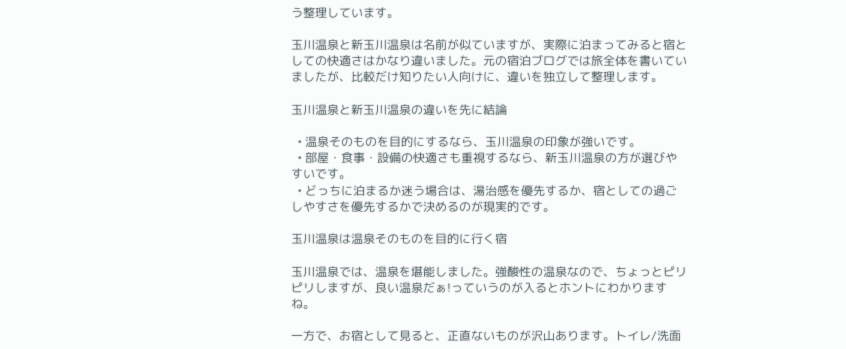う整理しています。

玉川温泉と新玉川温泉は名前が似ていますが、実際に泊まってみると宿としての快適さはかなり違いました。元の宿泊ブログでは旅全体を書いていましたが、比較だけ知りたい人向けに、違いを独立して整理します。

玉川温泉と新玉川温泉の違いを先に結論

  • 温泉そのものを目的にするなら、玉川温泉の印象が強いです。
  • 部屋・食事・設備の快適さも重視するなら、新玉川温泉の方が選びやすいです。
  • どっちに泊まるか迷う場合は、湯治感を優先するか、宿としての過ごしやすさを優先するかで決めるのが現実的です。

玉川温泉は温泉そのものを目的に行く宿

玉川温泉では、温泉を堪能しました。強酸性の温泉なので、ちょっとピリピリしますが、良い温泉だぁ!っていうのが入るとホントにわかりますね。

一方で、お宿として見ると、正直ないものが沢山あります。トイレ/洗面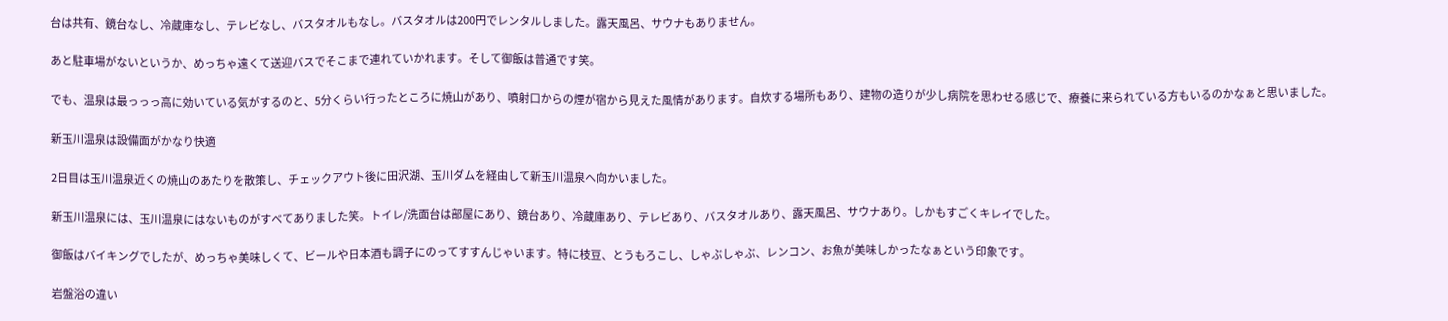台は共有、鏡台なし、冷蔵庫なし、テレビなし、バスタオルもなし。バスタオルは200円でレンタルしました。露天風呂、サウナもありません。

あと駐車場がないというか、めっちゃ遠くて送迎バスでそこまで連れていかれます。そして御飯は普通です笑。

でも、温泉は最っっっ高に効いている気がするのと、5分くらい行ったところに焼山があり、噴射口からの煙が宿から見えた風情があります。自炊する場所もあり、建物の造りが少し病院を思わせる感じで、療養に来られている方もいるのかなぁと思いました。

新玉川温泉は設備面がかなり快適

2日目は玉川温泉近くの焼山のあたりを散策し、チェックアウト後に田沢湖、玉川ダムを経由して新玉川温泉へ向かいました。

新玉川温泉には、玉川温泉にはないものがすべてありました笑。トイレ/洗面台は部屋にあり、鏡台あり、冷蔵庫あり、テレビあり、バスタオルあり、露天風呂、サウナあり。しかもすごくキレイでした。

御飯はバイキングでしたが、めっちゃ美味しくて、ビールや日本酒も調子にのってすすんじゃいます。特に枝豆、とうもろこし、しゃぶしゃぶ、レンコン、お魚が美味しかったなぁという印象です。

岩盤浴の違い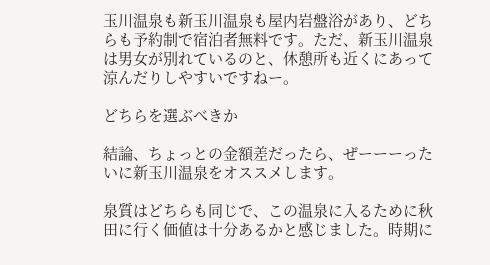玉川温泉も新玉川温泉も屋内岩盤浴があり、どちらも予約制で宿泊者無料です。ただ、新玉川温泉は男女が別れているのと、休憩所も近くにあって涼んだりしやすいですねー。

どちらを選ぶべきか

結論、ちょっとの金額差だったら、ぜーーーったいに新玉川温泉をオススメします。

泉質はどちらも同じで、この温泉に入るために秋田に行く価値は十分あるかと感じました。時期に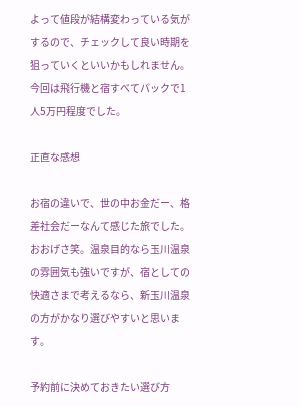よって値段が結構変わっている気がするので、チェックして良い時期を狙っていくといいかもしれません。今回は飛行機と宿すべてパックで1人5万円程度でした。

正直な感想

お宿の違いで、世の中お金だー、格差社会だーなんて感じた旅でした。おおげさ笑。温泉目的なら玉川温泉の雰囲気も強いですが、宿としての快適さまで考えるなら、新玉川温泉の方がかなり選びやすいと思います。

予約前に決めておきたい選び方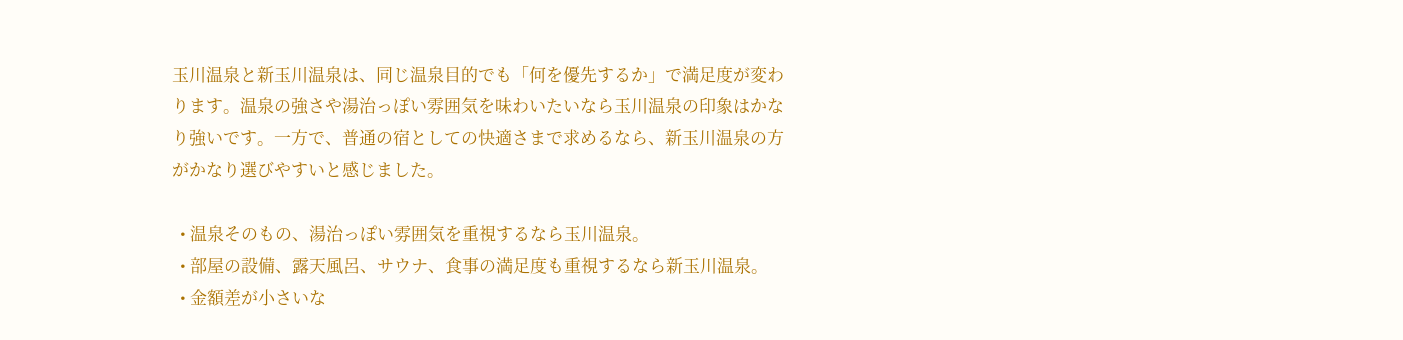玉川温泉と新玉川温泉は、同じ温泉目的でも「何を優先するか」で満足度が変わります。温泉の強さや湯治っぽい雰囲気を味わいたいなら玉川温泉の印象はかなり強いです。一方で、普通の宿としての快適さまで求めるなら、新玉川温泉の方がかなり選びやすいと感じました。

  • 温泉そのもの、湯治っぽい雰囲気を重視するなら玉川温泉。
  • 部屋の設備、露天風呂、サウナ、食事の満足度も重視するなら新玉川温泉。
  • 金額差が小さいな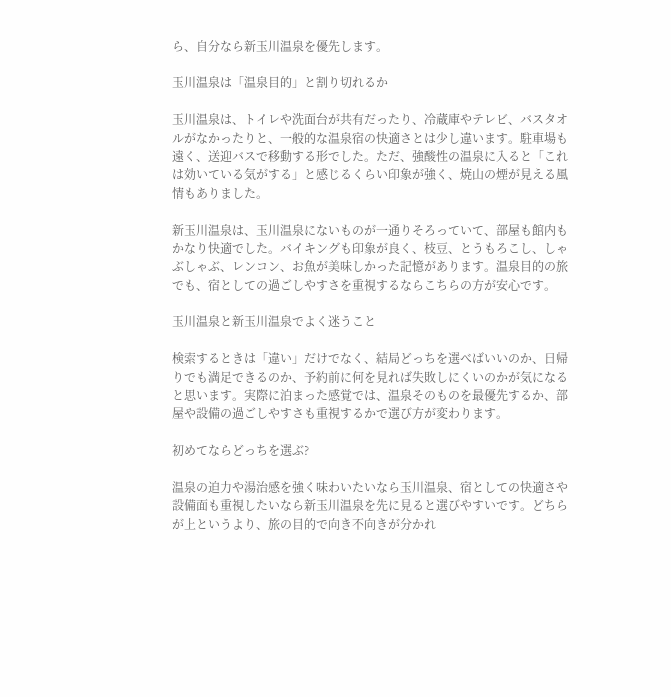ら、自分なら新玉川温泉を優先します。

玉川温泉は「温泉目的」と割り切れるか

玉川温泉は、トイレや洗面台が共有だったり、冷蔵庫やテレビ、バスタオルがなかったりと、一般的な温泉宿の快適さとは少し違います。駐車場も遠く、送迎バスで移動する形でした。ただ、強酸性の温泉に入ると「これは効いている気がする」と感じるくらい印象が強く、焼山の煙が見える風情もありました。

新玉川温泉は、玉川温泉にないものが一通りそろっていて、部屋も館内もかなり快適でした。バイキングも印象が良く、枝豆、とうもろこし、しゃぶしゃぶ、レンコン、お魚が美味しかった記憶があります。温泉目的の旅でも、宿としての過ごしやすさを重視するならこちらの方が安心です。

玉川温泉と新玉川温泉でよく迷うこと

検索するときは「違い」だけでなく、結局どっちを選べばいいのか、日帰りでも満足できるのか、予約前に何を見れば失敗しにくいのかが気になると思います。実際に泊まった感覚では、温泉そのものを最優先するか、部屋や設備の過ごしやすさも重視するかで選び方が変わります。

初めてならどっちを選ぶ?

温泉の迫力や湯治感を強く味わいたいなら玉川温泉、宿としての快適さや設備面も重視したいなら新玉川温泉を先に見ると選びやすいです。どちらが上というより、旅の目的で向き不向きが分かれ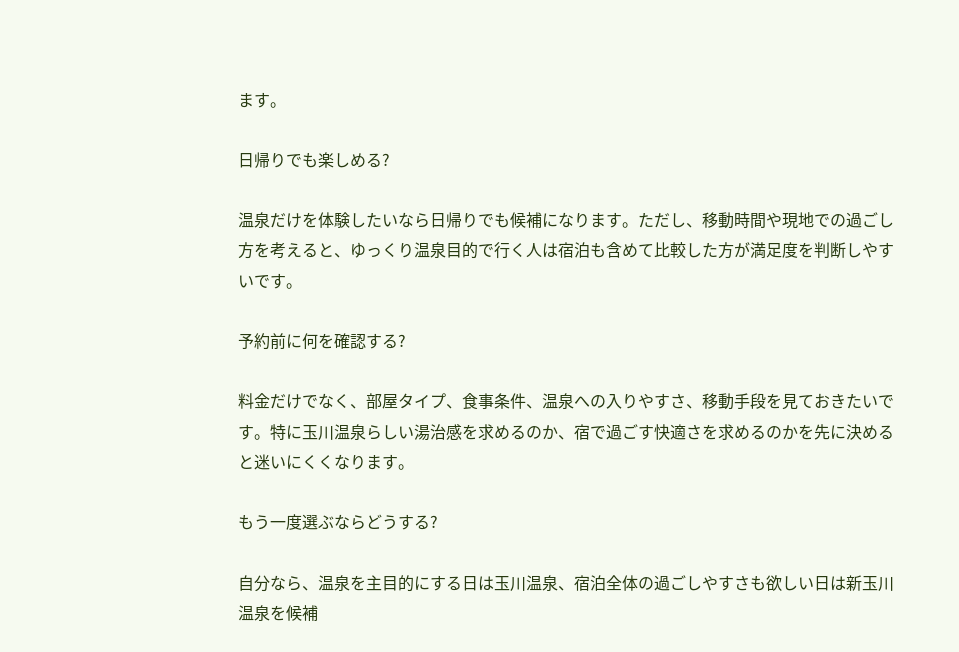ます。

日帰りでも楽しめる?

温泉だけを体験したいなら日帰りでも候補になります。ただし、移動時間や現地での過ごし方を考えると、ゆっくり温泉目的で行く人は宿泊も含めて比較した方が満足度を判断しやすいです。

予約前に何を確認する?

料金だけでなく、部屋タイプ、食事条件、温泉への入りやすさ、移動手段を見ておきたいです。特に玉川温泉らしい湯治感を求めるのか、宿で過ごす快適さを求めるのかを先に決めると迷いにくくなります。

もう一度選ぶならどうする?

自分なら、温泉を主目的にする日は玉川温泉、宿泊全体の過ごしやすさも欲しい日は新玉川温泉を候補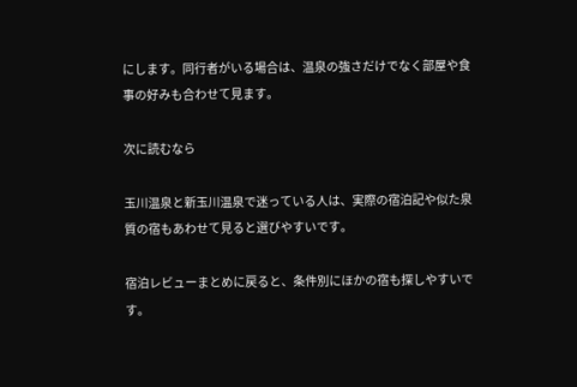にします。同行者がいる場合は、温泉の強さだけでなく部屋や食事の好みも合わせて見ます。

次に読むなら

玉川温泉と新玉川温泉で迷っている人は、実際の宿泊記や似た泉質の宿もあわせて見ると選びやすいです。

宿泊レビューまとめに戻ると、条件別にほかの宿も探しやすいです。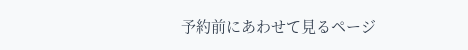予約前にあわせて見るページ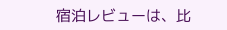宿泊レビューは、比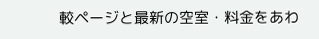較ページと最新の空室・料金をあわ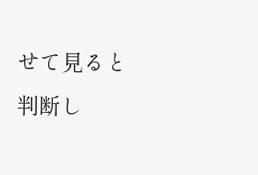せて見ると判断し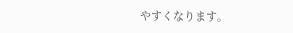やすくなります。